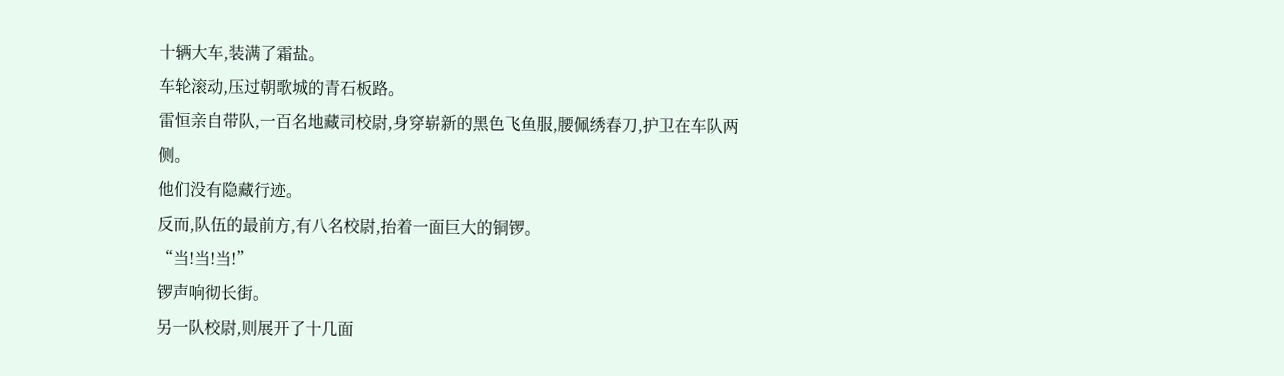十辆大车,装满了霜盐。
车轮滚动,压过朝歌城的青石板路。
雷恒亲自带队,一百名地藏司校尉,身穿崭新的黑色飞鱼服,腰佩绣春刀,护卫在车队两侧。
他们没有隐藏行迹。
反而,队伍的最前方,有八名校尉,抬着一面巨大的铜锣。
“当!当!当!”
锣声响彻长街。
另一队校尉,则展开了十几面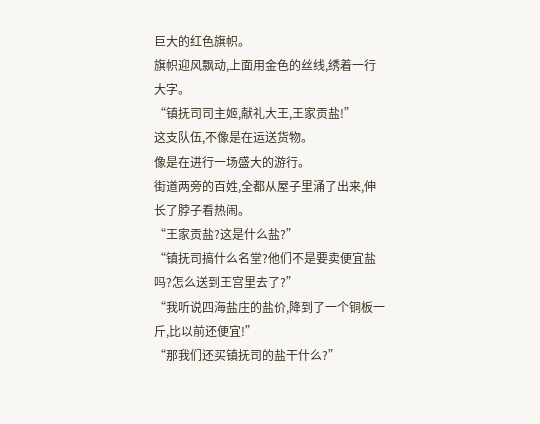巨大的红色旗帜。
旗帜迎风飘动,上面用金色的丝线,绣着一行大字。
“镇抚司司主姬,献礼大王,王家贡盐!”
这支队伍,不像是在运送货物。
像是在进行一场盛大的游行。
街道两旁的百姓,全都从屋子里涌了出来,伸长了脖子看热闹。
“王家贡盐?这是什么盐?”
“镇抚司搞什么名堂?他们不是要卖便宜盐吗?怎么送到王宫里去了?”
“我听说四海盐庄的盐价,降到了一个铜板一斤,比以前还便宜!”
“那我们还买镇抚司的盐干什么?”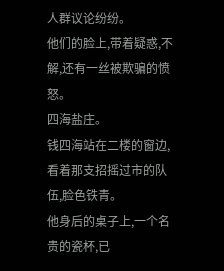人群议论纷纷。
他们的脸上,带着疑惑,不解,还有一丝被欺骗的愤怒。
四海盐庄。
钱四海站在二楼的窗边,看着那支招摇过市的队伍,脸色铁青。
他身后的桌子上,一个名贵的瓷杯,已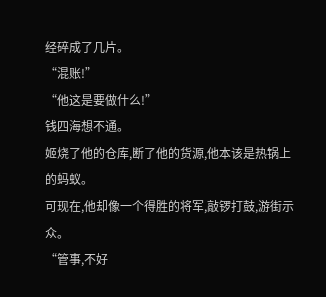经碎成了几片。
“混账!”
“他这是要做什么!”
钱四海想不通。
姬烧了他的仓库,断了他的货源,他本该是热锅上的蚂蚁。
可现在,他却像一个得胜的将军,敲锣打鼓,游街示众。
“管事,不好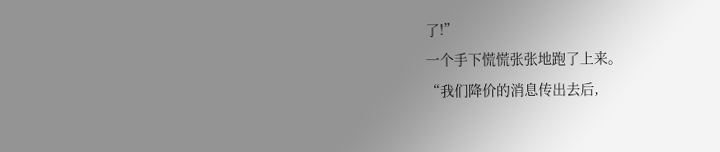了!”
一个手下慌慌张张地跑了上来。
“我们降价的消息传出去后,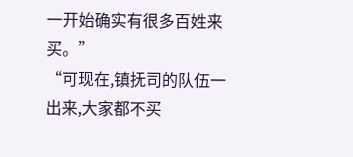一开始确实有很多百姓来买。”
“可现在,镇抚司的队伍一出来,大家都不买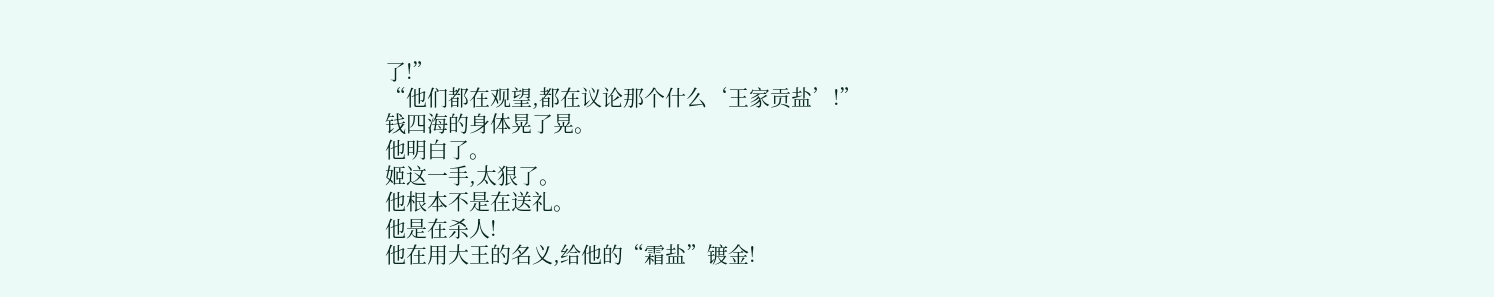了!”
“他们都在观望,都在议论那个什么‘王家贡盐’!”
钱四海的身体晃了晃。
他明白了。
姬这一手,太狠了。
他根本不是在送礼。
他是在杀人!
他在用大王的名义,给他的“霜盐”镀金!